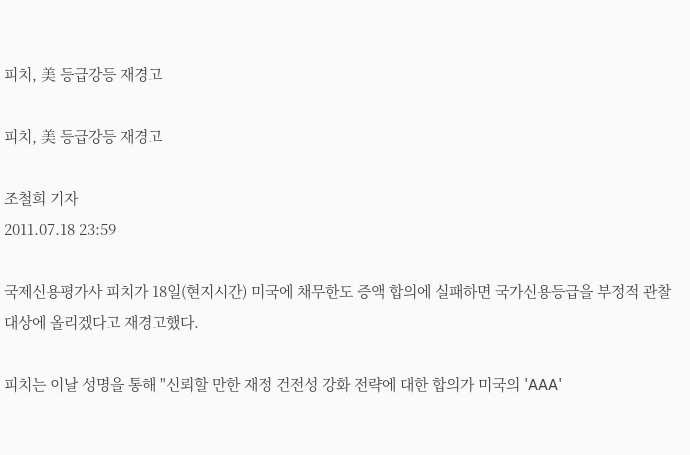피치, 美 등급강등 재경고

피치, 美 등급강등 재경고

조철희 기자
2011.07.18 23:59

국제신용평가사 피치가 18일(현지시간) 미국에 채무한도 증액 합의에 실패하면 국가신용등급을 부정적 관찰 대상에 올리겠다고 재경고했다.

피치는 이날 성명을 통해 "신뢰할 만한 재정 건전성 강화 전략에 대한 합의가 미국의 'AAA'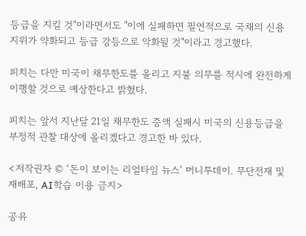등급을 지킬 것"이라면서도 "이에 실패하면 필연적으로 국채의 신용 지위가 약화되고 등급 강등으로 악화될 것"이라고 경고했다.

피치는 다만 미국이 채무한도를 올리고 지불 의무를 적시에 완전하게 이행할 것으로 예상한다고 밝혔다.

피치는 앞서 지난달 21일 채무한도 증액 실패시 미국의 신용등급을 부정적 관찰 대상에 올리겠다고 경고한 바 있다.

<저작권자 © ‘돈이 보이는 리얼타임 뉴스’ 머니투데이. 무단전재 및 재배포, AI학습 이용 금지>

공유